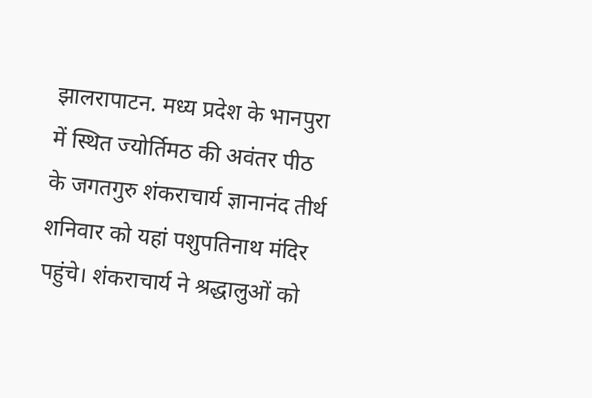झालरापाटन. मध्य प्रदेश के भानपुरा में स्थित ज्योर्तिमठ की अवंतर पीठ के जगतगुरु शंकराचार्य ज्ञानानंद तीर्थ शनिवार को यहां पशुपतिनाथ मंदिर पहुंचे। शंकराचार्य ने श्रद्धालुओं को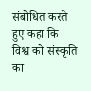संबोधित करते हुए कहा कि विश्व को संस्कृति का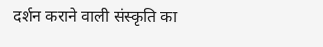दर्शन कराने वाली संस्कृति का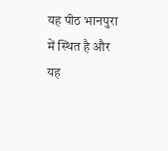यह पीठ भानपुरा में स्थित है और यह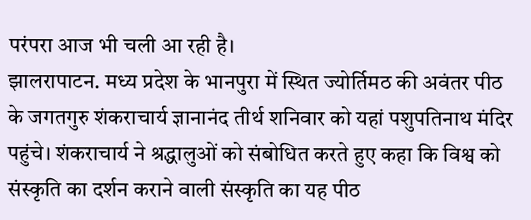परंपरा आज भी चली आ रही है।
झालरापाटन. मध्य प्रदेश के भानपुरा में स्थित ज्योर्तिमठ की अवंतर पीठ के जगतगुरु शंकराचार्य ज्ञानानंद तीर्थ शनिवार को यहां पशुपतिनाथ मंदिर पहुंचे। शंकराचार्य ने श्रद्धालुओं को संबोधित करते हुए कहा कि विश्व को संस्कृति का दर्शन कराने वाली संस्कृति का यह पीठ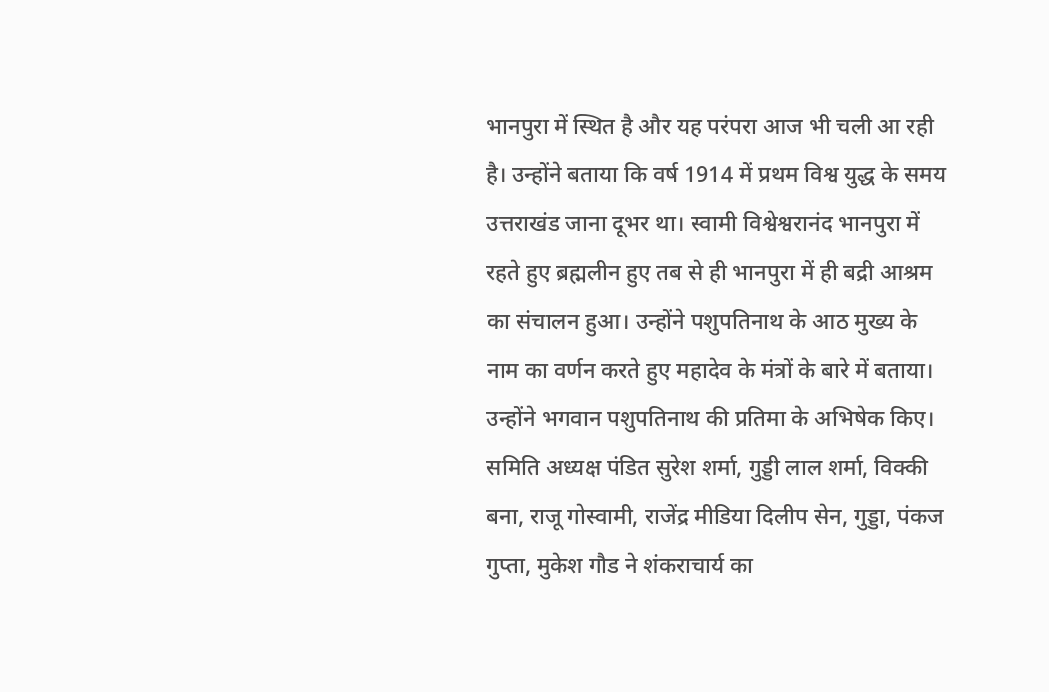भानपुरा में स्थित है और यह परंपरा आज भी चली आ रही है। उन्होंने बताया कि वर्ष 1914 में प्रथम विश्व युद्ध के समय उत्तराखंड जाना दूभर था। स्वामी विश्वेश्वरानंद भानपुरा में रहते हुए ब्रह्मलीन हुए तब से ही भानपुरा में ही बद्री आश्रम का संचालन हुआ। उन्होंने पशुपतिनाथ के आठ मुख्य के नाम का वर्णन करते हुए महादेव के मंत्रों के बारे में बताया। उन्होंने भगवान पशुपतिनाथ की प्रतिमा के अभिषेक किए। समिति अध्यक्ष पंडित सुरेश शर्मा, गुड्डी लाल शर्मा, विक्की बना, राजू गोस्वामी, राजेंद्र मीडिया दिलीप सेन, गुड्डा, पंकज गुप्ता, मुकेश गौड ने शंकराचार्य का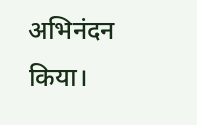अभिनंदन किया।